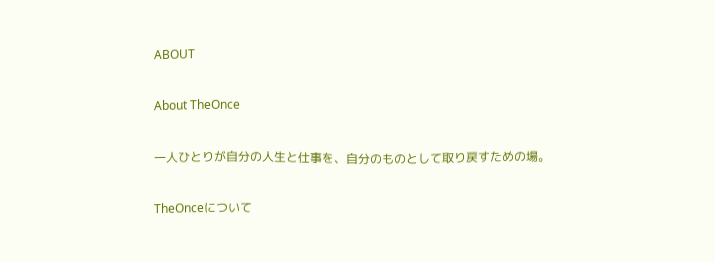ABOUT

About TheOnce

一人ひとりが自分の人生と仕事を、自分のものとして取り戻すための場。

TheOnceについて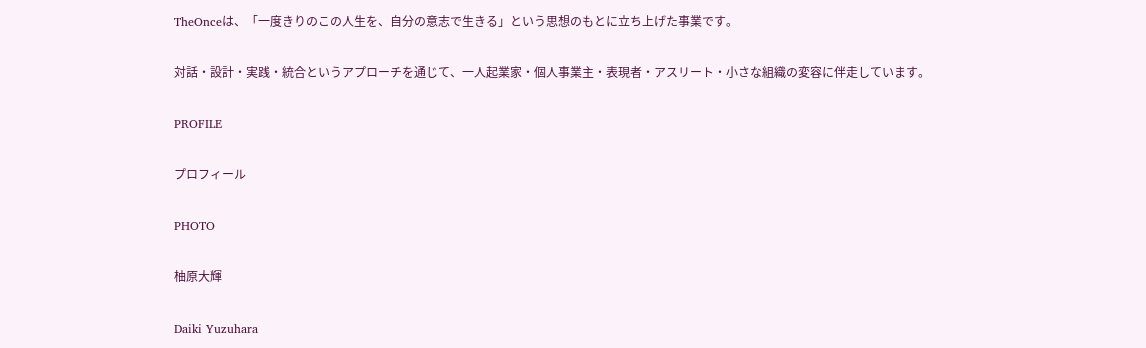TheOnceは、「一度きりのこの人生を、自分の意志で生きる」という思想のもとに立ち上げた事業です。

対話・設計・実践・統合というアプローチを通じて、一人起業家・個人事業主・表現者・アスリート・小さな組織の変容に伴走しています。

PROFILE

プロフィール

PHOTO

柚原大輝

Daiki Yuzuhara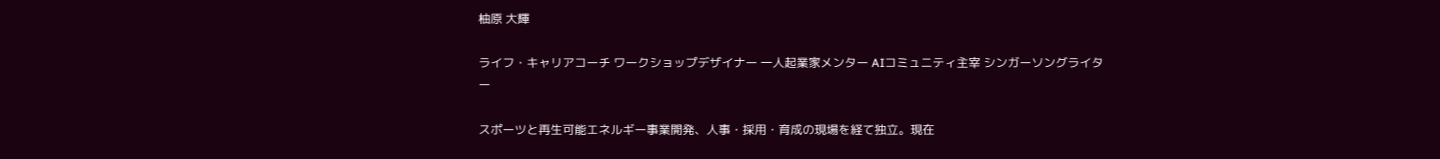柚原 大輝

ライフ・キャリアコーチ ワークショップデザイナー 一人起業家メンター AIコミュニティ主宰 シンガーソングライター

スポーツと再生可能エネルギー事業開発、人事・採用・育成の現場を経て独立。現在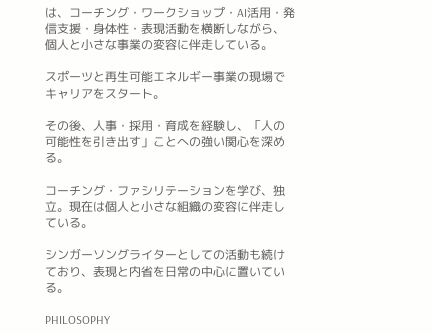は、コーチング・ワークショップ・AI活用・発信支援・身体性・表現活動を横断しながら、個人と小さな事業の変容に伴走している。

スポーツと再生可能エネルギー事業の現場でキャリアをスタート。

その後、人事・採用・育成を経験し、「人の可能性を引き出す」ことへの強い関心を深める。

コーチング・ファシリテーションを学び、独立。現在は個人と小さな組織の変容に伴走している。

シンガーソングライターとしての活動も続けており、表現と内省を日常の中心に置いている。

PHILOSOPHY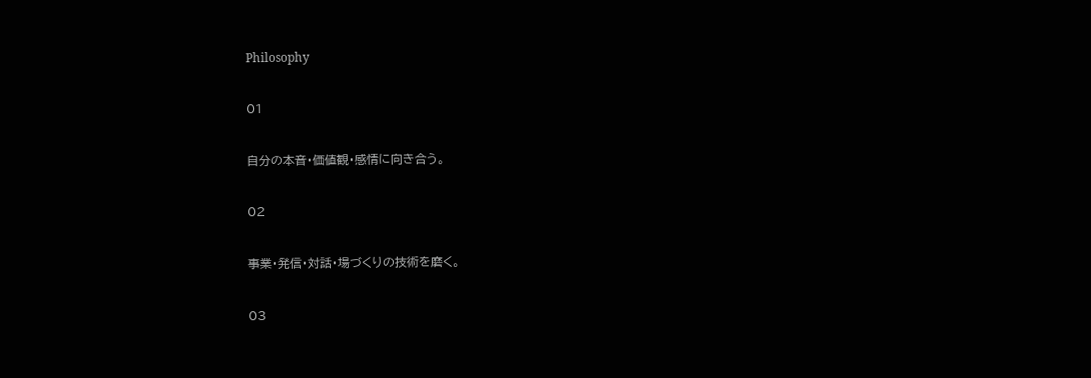Philosophy

01

自分の本音・価値観・感情に向き合う。

02

事業・発信・対話・場づくりの技術を磨く。

03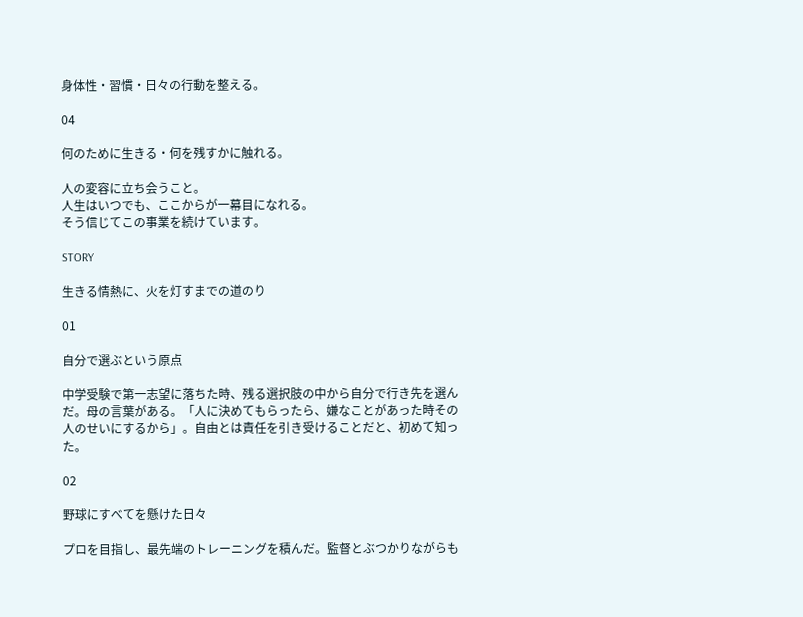身体性・習慣・日々の行動を整える。

04

何のために生きる・何を残すかに触れる。

人の変容に立ち会うこと。
人生はいつでも、ここからが一幕目になれる。
そう信じてこの事業を続けています。

STORY

生きる情熱に、火を灯すまでの道のり

01

自分で選ぶという原点

中学受験で第一志望に落ちた時、残る選択肢の中から自分で行き先を選んだ。母の言葉がある。「人に決めてもらったら、嫌なことがあった時その人のせいにするから」。自由とは責任を引き受けることだと、初めて知った。

02

野球にすべてを懸けた日々

プロを目指し、最先端のトレーニングを積んだ。監督とぶつかりながらも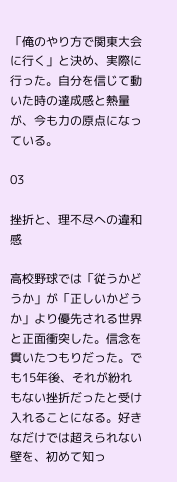「俺のやり方で関東大会に行く」と決め、実際に行った。自分を信じて動いた時の達成感と熱量が、今も力の原点になっている。

03

挫折と、理不尽への違和感

高校野球では「従うかどうか」が「正しいかどうか」より優先される世界と正面衝突した。信念を貫いたつもりだった。でも15年後、それが紛れもない挫折だったと受け入れることになる。好きなだけでは超えられない壁を、初めて知っ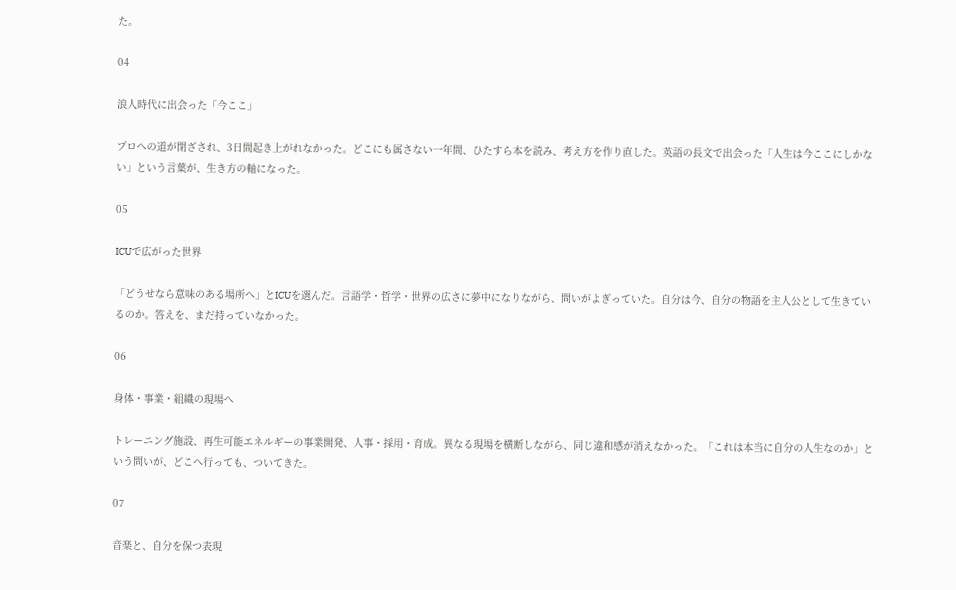た。

04

浪人時代に出会った「今ここ」

プロへの道が閉ざされ、3日間起き上がれなかった。どこにも属さない一年間、ひたすら本を読み、考え方を作り直した。英語の長文で出会った「人生は今ここにしかない」という言葉が、生き方の軸になった。

05

ICUで広がった世界

「どうせなら意味のある場所へ」とICUを選んだ。言語学・哲学・世界の広さに夢中になりながら、問いがよぎっていた。自分は今、自分の物語を主人公として生きているのか。答えを、まだ持っていなかった。

06

身体・事業・組織の現場へ

トレーニング施設、再生可能エネルギーの事業開発、人事・採用・育成。異なる現場を横断しながら、同じ違和感が消えなかった。「これは本当に自分の人生なのか」という問いが、どこへ行っても、ついてきた。

07

音楽と、自分を保つ表現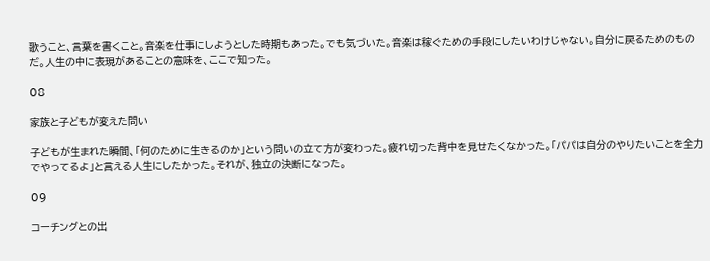歌うこと、言葉を書くこと。音楽を仕事にしようとした時期もあった。でも気づいた。音楽は稼ぐための手段にしたいわけじゃない。自分に戻るためのものだ。人生の中に表現があることの意味を、ここで知った。

08

家族と子どもが変えた問い

子どもが生まれた瞬間、「何のために生きるのか」という問いの立て方が変わった。疲れ切った背中を見せたくなかった。「パパは自分のやりたいことを全力でやってるよ」と言える人生にしたかった。それが、独立の決断になった。

09

コーチングとの出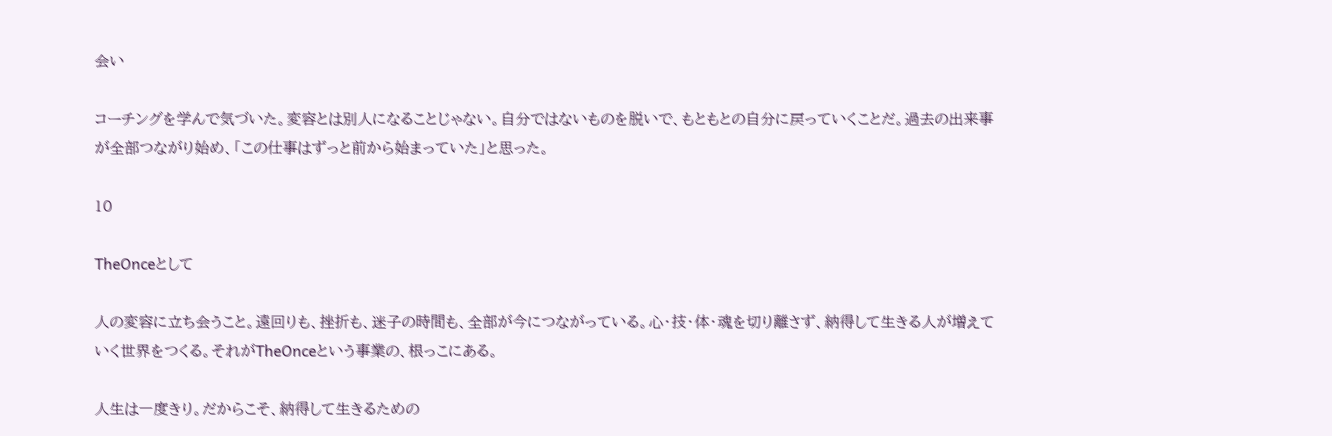会い

コーチングを学んで気づいた。変容とは別人になることじゃない。自分ではないものを脱いで、もともとの自分に戻っていくことだ。過去の出来事が全部つながり始め、「この仕事はずっと前から始まっていた」と思った。

10

TheOnceとして

人の変容に立ち会うこと。遠回りも、挫折も、迷子の時間も、全部が今につながっている。心・技・体・魂を切り離さず、納得して生きる人が増えていく世界をつくる。それがTheOnceという事業の、根っこにある。

人生は一度きり。だからこそ、納得して生きるための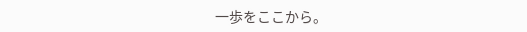一歩をここから。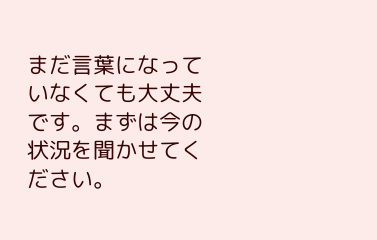まだ言葉になっていなくても大丈夫です。まずは今の状況を聞かせてください。